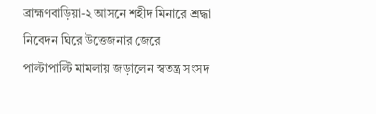ব্রাহ্মণবাড়িয়া-২ আসনে শহীদ মিনারে শ্রদ্ধা নিবেদন ঘিরে উত্তেজনার জেরে পাল্টাপাল্টি মামলায় জড়ালেন স্বতন্ত্র সংসদ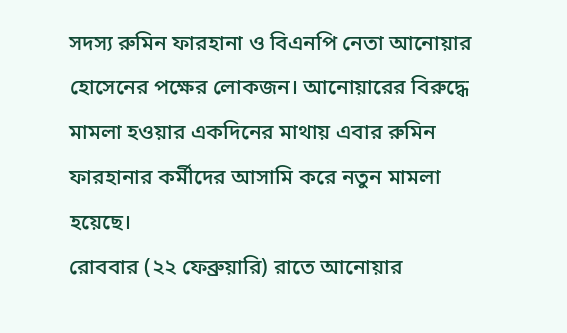সদস্য রুমিন ফারহানা ও বিএনপি নেতা আনোয়ার হোসেনের পক্ষের লোকজন। আনোয়ারের বিরুদ্ধে মামলা হওয়ার একদিনের মাথায় এবার রুমিন ফারহানার কর্মীদের আসামি করে নতুন মামলা হয়েছে।
রোববার (২২ ফেব্রুয়ারি) রাতে আনোয়ার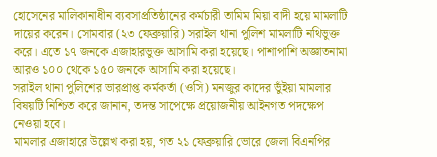হোসেনের মালিকানাধীন ব্যবসাপ্রতিষ্ঠানের কর্মচারী তামিম মিয়া বাদী হয়ে মামলাটি দায়ের করেন। সোমবার (২৩ ফেব্রুয়ারি) সরাইল থানা পুলিশ মামলাটি নথিভুক্ত করে। এতে ১৭ জনকে এজাহারভুক্ত আসামি করা হয়েছে। পাশাপাশি অজ্ঞাতনামা আরও ১০০ থেকে ১৫০ জনকে আসামি করা হয়েছে।
সরাইল থানা পুলিশের ভারপ্রাপ্ত কর্মকর্তা (ওসি) মনজুর কাদের ভুঁইয়া মামলার বিষয়টি নিশ্চিত করে জানান, তদন্ত সাপেক্ষে প্রয়োজনীয় আইনগত পদক্ষেপ নেওয়া হবে।
মামলার এজাহারে উল্লেখ করা হয়, গত ২১ ফেব্রুয়ারি ভোরে জেলা বিএনপির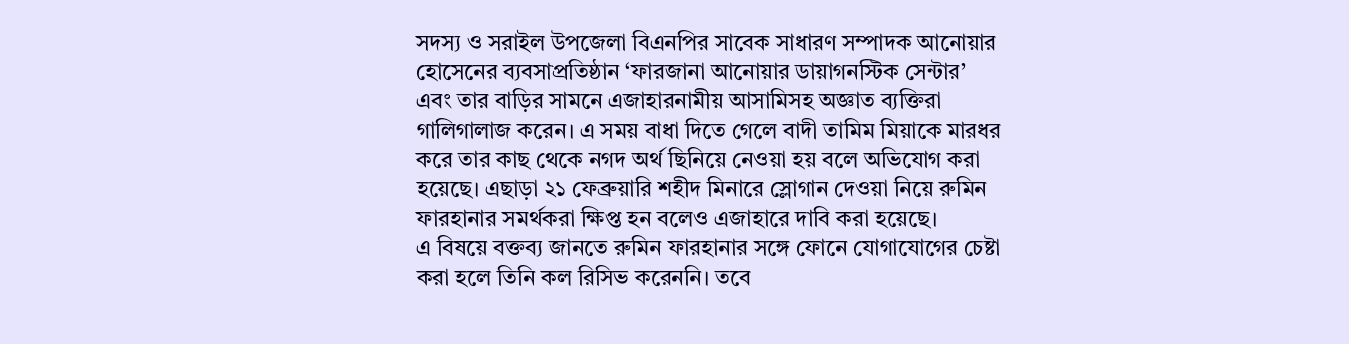সদস্য ও সরাইল উপজেলা বিএনপির সাবেক সাধারণ সম্পাদক আনোয়ার হোসেনের ব্যবসাপ্রতিষ্ঠান ‘ফারজানা আনোয়ার ডায়াগনস্টিক সেন্টার’ এবং তার বাড়ির সামনে এজাহারনামীয় আসামিসহ অজ্ঞাত ব্যক্তিরা গালিগালাজ করেন। এ সময় বাধা দিতে গেলে বাদী তামিম মিয়াকে মারধর করে তার কাছ থেকে নগদ অর্থ ছিনিয়ে নেওয়া হয় বলে অভিযোগ করা হয়েছে। এছাড়া ২১ ফেব্রুয়ারি শহীদ মিনারে স্লোগান দেওয়া নিয়ে রুমিন ফারহানার সমর্থকরা ক্ষিপ্ত হন বলেও এজাহারে দাবি করা হয়েছে।
এ বিষয়ে বক্তব্য জানতে রুমিন ফারহানার সঙ্গে ফোনে যোগাযোগের চেষ্টা করা হলে তিনি কল রিসিভ করেননি। তবে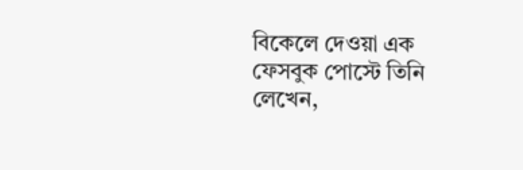বিকেলে দেওয়া এক ফেসবুক পোস্টে তিনি লেখেন,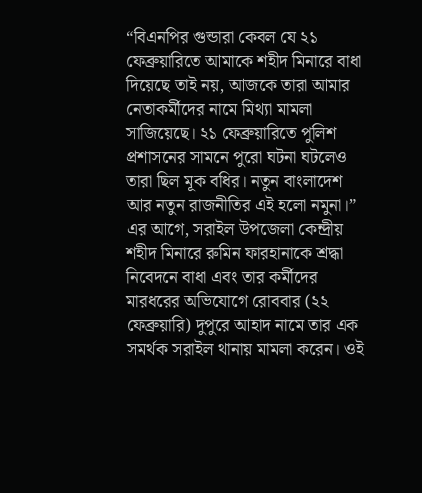“বিএনপির গুন্ডারা কেবল যে ২১ ফেব্রুয়ারিতে আমাকে শহীদ মিনারে বাধা দিয়েছে তাই নয়, আজকে তারা আমার নেতাকর্মীদের নামে মিথ্যা মামলা সাজিয়েছে। ২১ ফেব্রুয়ারিতে পুলিশ প্রশাসনের সামনে পুরো ঘটনা ঘটলেও তারা ছিল মূক বধির। নতুন বাংলাদেশ আর নতুন রাজনীতির এই হলো নমুনা।”
এর আগে, সরাইল উপজেলা কেন্দ্রীয় শহীদ মিনারে রুমিন ফারহানাকে শ্রদ্ধা নিবেদনে বাধা এবং তার কর্মীদের মারধরের অভিযোগে রোববার (২২ ফেব্রুয়ারি) দুপুরে আহাদ নামে তার এক সমর্থক সরাইল থানায় মামলা করেন। ওই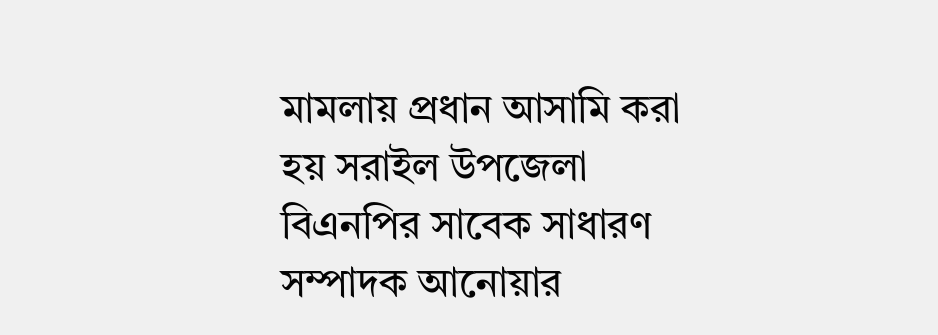মামলায় প্রধান আসামি করা হয় সরাইল উপজেলা বিএনপির সাবেক সাধারণ সম্পাদক আনোয়ার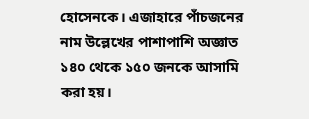হোসেনকে। এজাহারে পাঁচজনের নাম উল্লেখের পাশাপাশি অজ্ঞাত ১৪০ থেকে ১৫০ জনকে আসামি করা হয়।